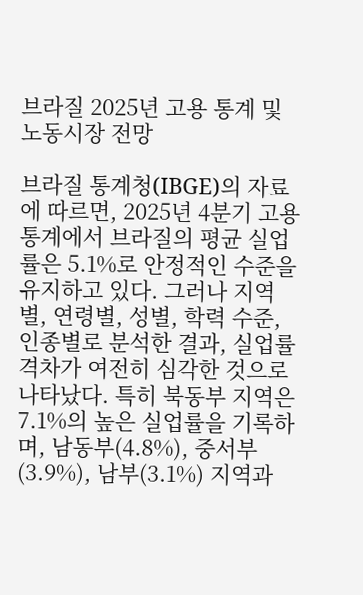브라질 2025년 고용 통계 및 노동시장 전망

브라질 통계청(IBGE)의 자료에 따르면, 2025년 4분기 고용 통계에서 브라질의 평균 실업률은 5.1%로 안정적인 수준을 유지하고 있다. 그러나 지역별, 연령별, 성별, 학력 수준, 인종별로 분석한 결과, 실업률 격차가 여전히 심각한 것으로 나타났다. 특히 북동부 지역은 7.1%의 높은 실업률을 기록하며, 남동부(4.8%), 중서부(3.9%), 남부(3.1%) 지역과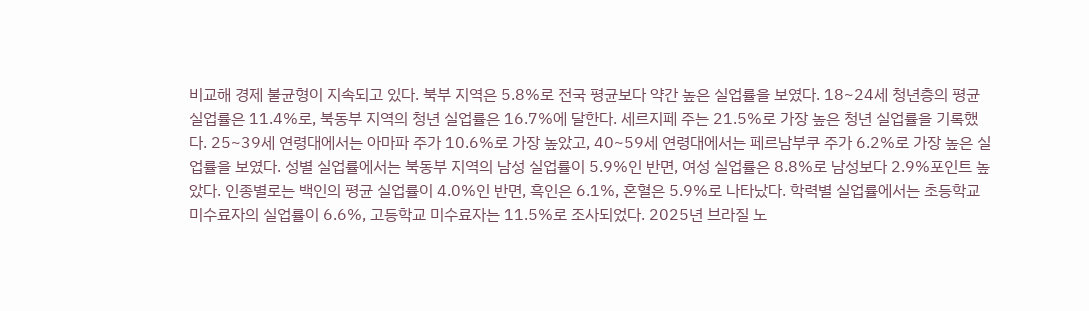비교해 경제 불균형이 지속되고 있다. 북부 지역은 5.8%로 전국 평균보다 약간 높은 실업률을 보였다. 18~24세 청년층의 평균 실업률은 11.4%로, 북동부 지역의 청년 실업률은 16.7%에 달한다. 세르지페 주는 21.5%로 가장 높은 청년 실업률을 기록했다. 25~39세 연령대에서는 아마파 주가 10.6%로 가장 높았고, 40~59세 연령대에서는 페르남부쿠 주가 6.2%로 가장 높은 실업률을 보였다. 성별 실업률에서는 북동부 지역의 남성 실업률이 5.9%인 반면, 여성 실업률은 8.8%로 남성보다 2.9%포인트 높았다. 인종별로는 백인의 평균 실업률이 4.0%인 반면, 흑인은 6.1%, 혼혈은 5.9%로 나타났다. 학력별 실업률에서는 초등학교 미수료자의 실업률이 6.6%, 고등학교 미수료자는 11.5%로 조사되었다. 2025년 브라질 노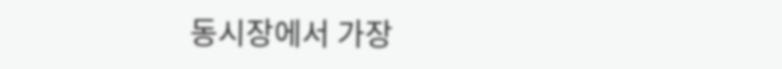동시장에서 가장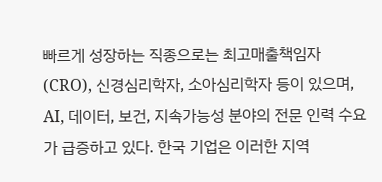빠르게 성장하는 직종으로는 최고매출책임자(CRO), 신경심리학자, 소아심리학자 등이 있으며, AI, 데이터, 보건, 지속가능성 분야의 전문 인력 수요가 급증하고 있다. 한국 기업은 이러한 지역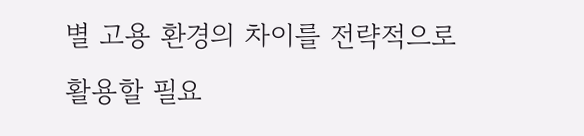별 고용 환경의 차이를 전략적으로 활용할 필요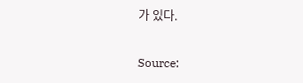가 있다.

Source: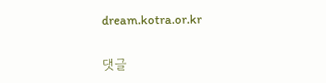dream.kotra.or.kr

댓글